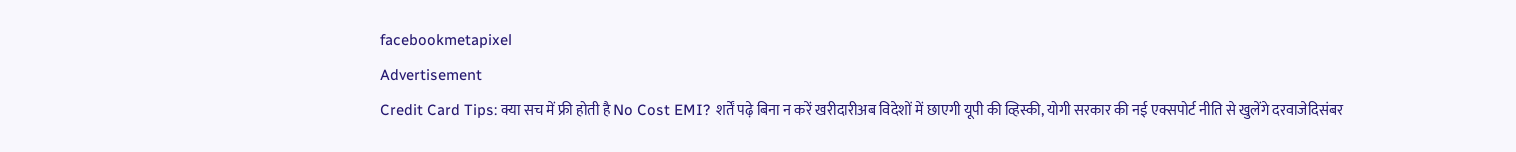facebookmetapixel
Advertisement
Credit Card Tips: क्या सच में फ्री होती है No Cost EMI? शर्तें पढ़े बिना न करें खरीदारीअब विदेशों में छाएगी यूपी की व्हिस्की, योगी सरकार की नई एक्सपोर्ट नीति से खुलेंगे दरवाजेदिसंबर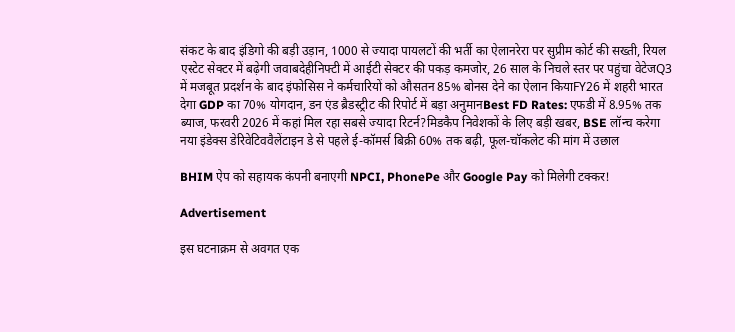संकट के बाद इंडिगो की बड़ी उड़ान, 1000 से ज्यादा पायलटों की भर्ती का ऐलानरेरा पर सुप्रीम कोर्ट की सख्ती, रियल एस्टेट सेक्टर में बढ़ेगी जवाबदेहीनिफ्टी में आईटी सेक्टर की पकड़ कमजोर, 26 साल के निचले स्तर पर पहुंचा वेटेजQ3 में मजबूत प्रदर्शन के बाद इंफोसिस ने कर्मचारियों को औसतन 85% बोनस देने का ऐलान कियाFY26 में शहरी भारत देगा GDP का 70% योगदान, डन एंड ब्रैडस्ट्रीट की रिपोर्ट में बड़ा अनुमानBest FD Rates: एफडी में 8.95% तक ब्याज, फरवरी 2026 में कहां मिल रहा सबसे ज्यादा रिटर्न?मिडकैप निवेशकों के लिए बड़ी खबर, BSE लॉन्च करेगा नया इंडेक्स डेरिवेटिववैलेंटाइन डे से पहले ई-कॉमर्स बिक्री 60% तक बढ़ी, फूल-चॉकलेट की मांग में उछाल

BHIM ऐप को सहायक कंपनी बनाएगी NPCI, PhonePe और Google Pay को मिलेगी टक्कर!

Advertisement

इस घटनाक्रम से अवगत एक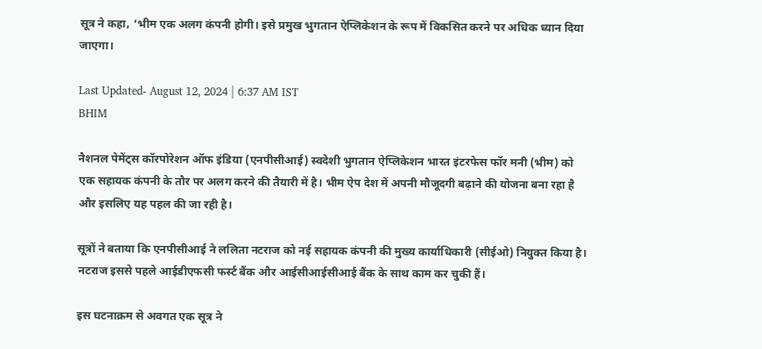सूत्र ने कहा, ‘भीम एक अलग कंपनी होगी। इसे प्रमुख भुगतान ऐप्लिकेशन के रूप में विकसित करने पर अधिक ध्यान दिया जाएगा।

Last Updated- August 12, 2024 | 6:37 AM IST
BHIM

नैशनल पेमेंट्स कॉरपोरेशन ऑफ इंडिया (एनपीसीआई) स्वदेशी भुगतान ऐप्लिकेशन भारत इंटरफेस फॉर मनी (भीम) को एक सहायक कंपनी के तौर पर अलग करने की तैयारी में है। भीम ऐप देश में अपनी मौजूदगी बढ़ाने की योजना बना रहा है और इसलिए यह पहल की जा रही है।

सूत्रों ने बताया कि एनपीसीआई ने ललिता नटराज को नई सहायक कंपनी की मुख्य कार्याधिकारी (सीईओ) नियुक्त किया है। नटराज इससे पहले आईडीएफसी फर्स्ट बैंक और आईसीआईसीआई बैंक के साथ काम कर चुकी हैं।

इस घटनाक्रम से अवगत एक सूत्र ने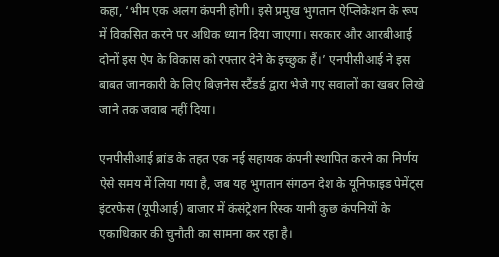कहा, ‘भीम एक अलग कंपनी होगी। इसे प्रमुख भुगतान ऐप्लिकेशन के रूप में विकसित करने पर अधिक ध्यान दिया जाएगा। सरकार और आरबीआई दोनों इस ऐप के विकास को रफ्तार देने के इच्छुक हैं।’ एनपीसीआई ने इस बाबत जानकारी के लिए बिज़नेस स्टैंडर्ड द्वारा भेजे गए सवालों का खबर लिखे जाने तक जवाब नहीं दिया।

एनपीसीआई ब्रांड के तहत एक नई सहायक कंपनी स्थापित करने का निर्णय ऐसे समय में लिया गया है, जब यह भुगतान संगठन देश के यूनिफाइड पेमेंट्स इंटरफेस (यूपीआई) बाजार में कंसंट्रेशन रिस्क यानी कुछ कंपनियों के एकाधिकार की चुनौती का सामना कर रहा है।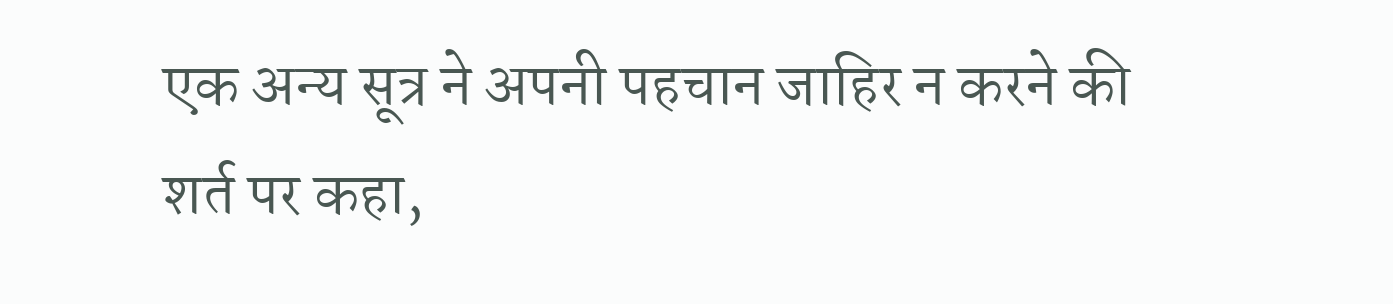एक अन्य सूत्र ने अपनी पहचान जाहिर न करने की शर्त पर कहा,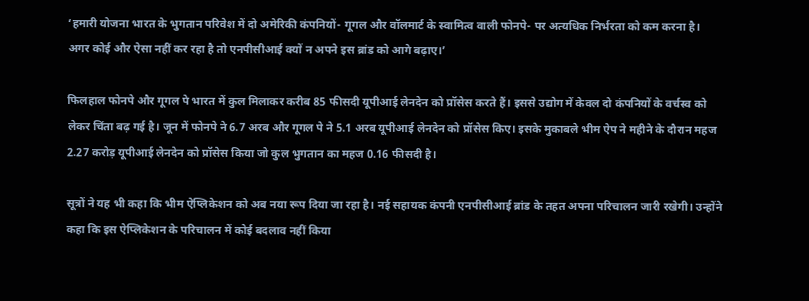‘हमारी योजना भारत के भुगतान परिवेश में दो अमेरिकी कंपनियों- गूगल और वॉलमार्ट के स्वामित्व वाली फोनपे- पर अत्यधिक निर्भरता को कम करना है। अगर कोई और ऐसा नहीं कर रहा है तो एनपीसीआई क्यों न अपने इस ब्रांड को आगे बढ़ाए।’

फिलहाल फोनपे और गूगल पे भारत में कुल मिलाकर करीब 85 फीसदी यूपीआई लेनदेन को प्रॉसेस करते हैं। इससे उद्योग में केवल दो कंपनियों के वर्चस्व को लेकर चिंता बढ़ गई है। जून में फोनपे ने 6.7 अरब और गूगल पे ने 5.1 अरब यूपीआई लेनदेन को प्रॉसेस किए। इसके मुकाबले भीम ऐप ने महीने के दौरान महज 2.27 करोड़ यूपीआई लेनदेन को प्रॉसेस किया जो कुल भुगतान का महज 0.16 फीसदी है।

सूत्रों ने यह भी कहा कि भीम ऐप्लिकेशन को अब नया रूप दिया जा रहा है। नई सहायक कंपनी एनपीसीआई ब्रांड के तहत अपना परिचालन जारी रखेगी। उन्होंने कहा कि इस ऐप्लिकेशन के परिचालन में कोई बदलाव नहीं किया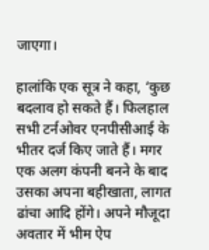जाएगा।

हालांकि एक सूत्र ने कहा, ‘कुछ बदलाव हो सकते हैं। फिलहाल सभी टर्नओवर एनपीसीआई के भीतर दर्ज किए जाते हैं। मगर एक अलग कंपनी बनने के बाद उसका अपना बहीखाता, लागत ढांचा आदि होंगे। अपने मौजूदा अवतार में भीम ऐप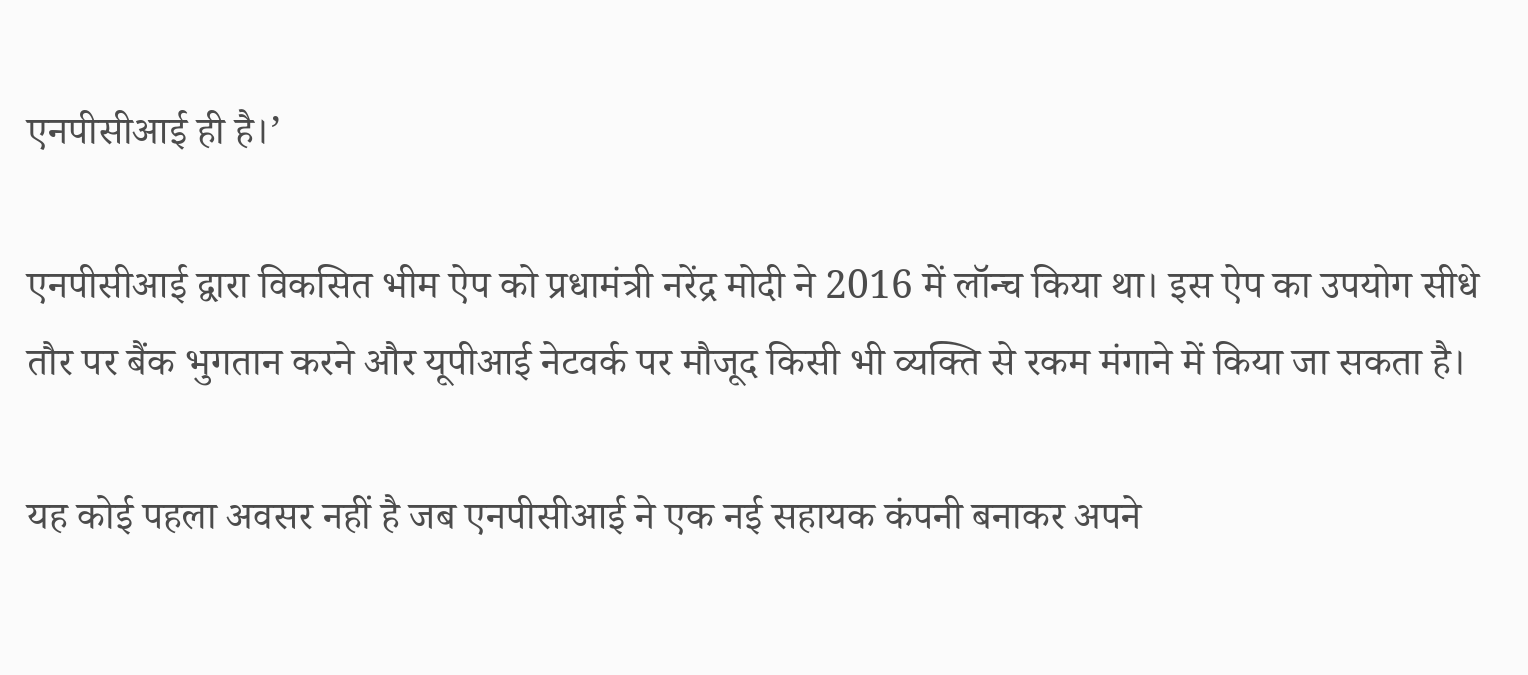एनपीसीआई ही है।’

एनपीसीआई द्वारा विकसित भीम ऐप को प्रधामंत्री नरेंद्र मोदी ने 2016 में लॉन्च किया था। इस ऐप का उपयोग सीधे तौर पर बैंक भुगतान करने और यूपीआई नेटवर्क पर मौजूद किसी भी व्यक्ति से रकम मंगाने में किया जा सकता है।

यह कोई पहला अवसर नहीं है जब एनपीसीआई ने एक नई सहायक कंपनी बनाकर अपने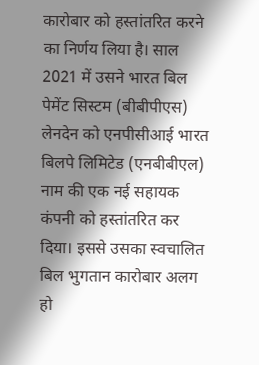कारोबार को हस्तांतरित करने का निर्णय लिया है। साल 2021 में उसने भारत बिल पेमेंट सिस्टम (बीबीपीएस) लेनदेन को एनपीसीआई भारत बिलपे लिमिटेड (एनबीबीएल) नाम की एक नई सहायक कंपनी को हस्तांतरित कर दिया। इससे उसका स्वचालित बिल भुगतान कारोबार अलग हो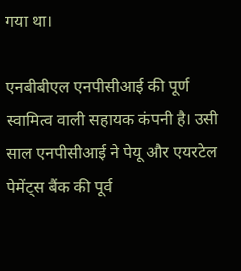गया था।

एनबीबीएल एनपीसीआई की पूर्ण स्वामित्व वाली सहायक कंपनी है। उसी साल एनपीसीआई ने पेयू और एयरटेल पेमेंट्स बैंक की पूर्व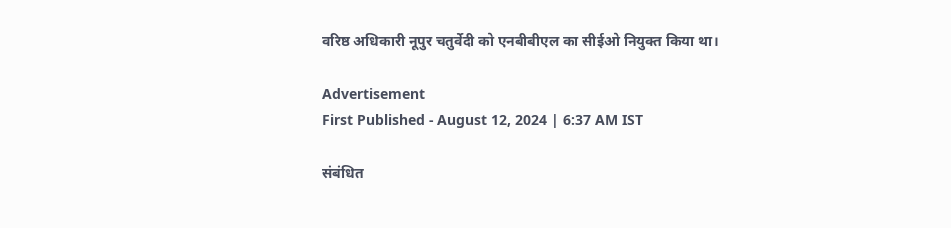वरिष्ठ अधिकारी नूपुर चतुर्वेदी को एनबीबीएल का सीईओ नियुक्त किया था।

Advertisement
First Published - August 12, 2024 | 6:37 AM IST

संबंधित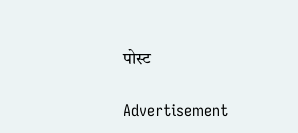पोस्ट

Advertisement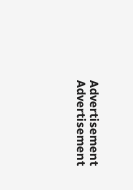Advertisement
Advertisement